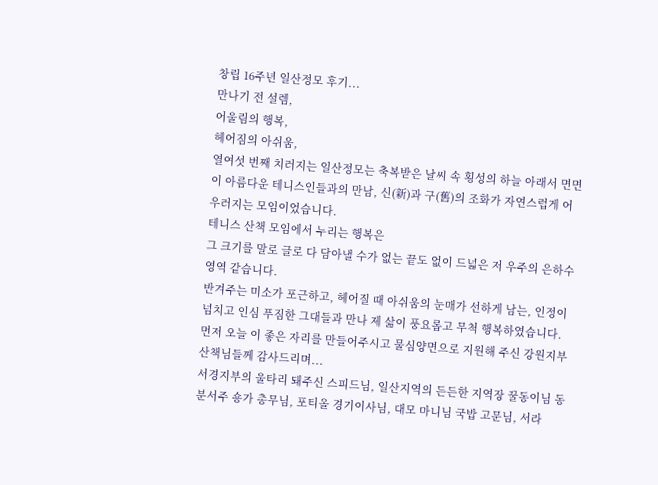창립 16주년 일산정모 후기...
만나기 전 설렘,
어울림의 행복,
헤어짐의 아쉬움,
열여섯 번째 치러지는 일산정모는 축복받은 날씨 속 횡성의 하늘 아래서 면면이 아름다운 테니스인들과의 만남, 신(新)과 구(舊)의 조화가 자연스럽게 어우러지는 모임이었습니다.
테니스 산책 모임에서 누리는 행복은
그 크기를 말로 글로 다 담아낼 수가 없는 끝도 없이 드넓은 저 우주의 은하수 영역 같습니다.
반겨주는 미소가 포근하고, 헤어질 때 아쉬움의 눈매가 선하게 남는, 인정이 넘치고 인심 푸짐한 그대들과 만나 제 삶이 풍요롭고 무척 행복하였습니다.
먼저 오늘 이 좋은 자리를 만들어주시고 물심양면으로 지원해 주신 강원지부 산책님들께 감사드리며...
서경지부의 울타리 돼주신 스피드님, 일산지역의 든든한 지역장 꿀동이님 동분서주 숑가 총무님, 포티올 경기이사님, 대모 마니님 국밥 고문님, 서라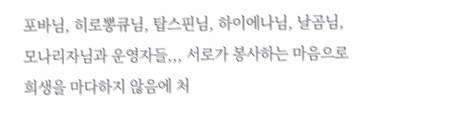포바님, 히로뽕큐님, 탑스핀님, 하이에나님, 날곰님, 모나리자님과 운영자들,,, 서로가 봉사하는 마음으로 희생을 마다하지 않음에 처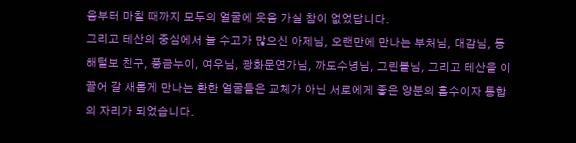음부터 마칠 때까지 모두의 얼굴에 웃음 가실 참이 없었답니다.
그리고 테산의 중심에서 늘 수고가 많으신 아제님, 오랜만에 만나는 부처님, 대감님, 동해털보 친구, 풍금누이, 여우님, 광화문연가님, 까도수녕님, 그린볼님, 그리고 테산을 이끌어 갈 새롭게 만나는 환한 얼굴들은 교체가 아닌 서로에게 좋은 양분의 흡수이자 통합의 자리가 되었습니다.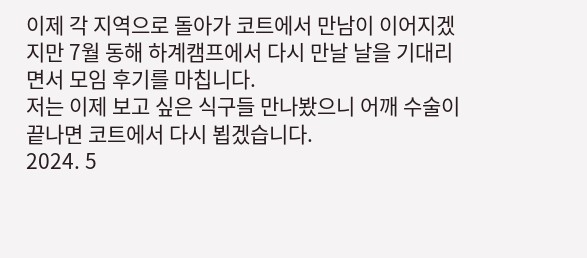이제 각 지역으로 돌아가 코트에서 만남이 이어지겠지만 7월 동해 하계캠프에서 다시 만날 날을 기대리면서 모임 후기를 마칩니다.
저는 이제 보고 싶은 식구들 만나봤으니 어깨 수술이 끝나면 코트에서 다시 뵙겠습니다.
2024. 5